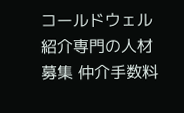コールドウェル 紹介専門の人材募集 仲介手数料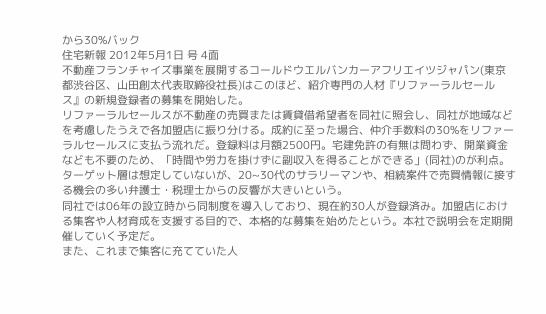から30%バック
住宅新報 2012年5月1日 号 4面
不動産フランチャイズ事業を展開するコールドウエルバンカーアフリエイツジャパン(東京都渋谷区、山田創太代表取締役社長)はこのほど、紹介専門の人材『リファーラルセールス』の新規登録者の募集を開始した。
リファーラルセールスが不動産の売買または賃貸借希望者を同社に照会し、同社が地域などを考慮したうえで各加盟店に振り分ける。成約に至った場合、仲介手数料の30%をリファーラルセールスに支払う流れだ。登録料は月額2500円。宅建免許の有無は問わず、開業資金なども不要のため、「時間や労力を掛けずに副収入を得ることができる」(同社)のが利点。ターゲット層は想定していないが、20~30代のサラリーマンや、相続案件で売買情報に接する機会の多い弁護士・税理士からの反響が大きいという。
同社では06年の設立時から同制度を導入しており、現在約30人が登録済み。加盟店における集客や人材育成を支援する目的で、本格的な募集を始めたという。本社で説明会を定期開催していく予定だ。
また、これまで集客に充てていた人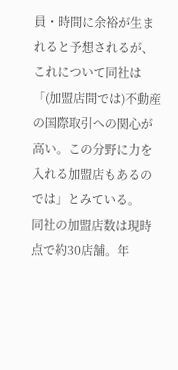員・時間に余裕が生まれると予想されるが、これについて同社は「(加盟店間では)不動産の国際取引への関心が高い。この分野に力を入れる加盟店もあるのでは」とみている。
同社の加盟店数は現時点で約30店舗。年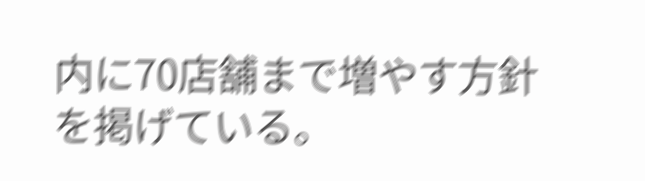内に70店舗まで増やす方針を掲げている。